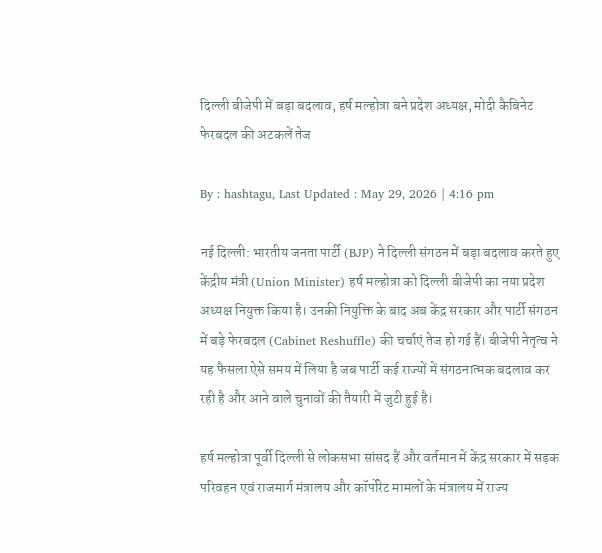दिल्ली बीजेपी में बड़ा बदलाव, हर्ष मल्होत्रा बने प्रदेश अध्यक्ष, मोदी कैबिनेट फेरबदल की अटकलें तेज

By : hashtagu, Last Updated : May 29, 2026 | 4:16 pm

नई दिल्ली: भारतीय जनता पार्टी (BJP) ने दिल्ली संगठन में बड़ा बदलाव करते हुए केंद्रीय मंत्री (Union Minister) हर्ष मल्होत्रा को दिल्ली बीजेपी का नया प्रदेश अध्यक्ष नियुक्त किया है। उनकी नियुक्ति के बाद अब केंद्र सरकार और पार्टी संगठन में बड़े फेरबदल (Cabinet Reshuffle) की चर्चाएं तेज हो गई हैं। बीजेपी नेतृत्व ने यह फैसला ऐसे समय में लिया है जब पार्टी कई राज्यों में संगठनात्मक बदलाव कर रही है और आने वाले चुनावों की तैयारी में जुटी हुई है।

हर्ष मल्होत्रा पूर्वी दिल्ली से लोकसभा सांसद हैं और वर्तमान में केंद्र सरकार में सड़क परिवहन एवं राजमार्ग मंत्रालय और कॉर्पोरेट मामलों के मंत्रालय में राज्य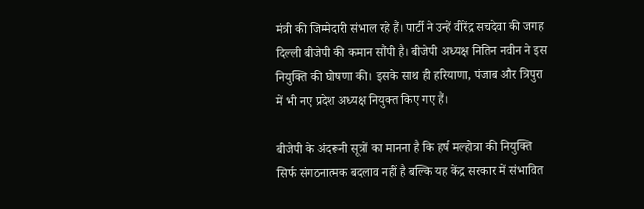मंत्री की जिम्मेदारी संभाल रहे हैं। पार्टी ने उन्हें वीरेंद्र सचदेवा की जगह दिल्ली बीजेपी की कमान सौंपी है। बीजेपी अध्यक्ष नितिन नवीन ने इस नियुक्ति की घोषणा की। इसके साथ ही हरियाणा, पंजाब और त्रिपुरा में भी नए प्रदेश अध्यक्ष नियुक्त किए गए हैं।

बीजेपी के अंदरूनी सूत्रों का मानना है कि हर्ष मल्होत्रा की नियुक्ति सिर्फ संगठनात्मक बदलाव नहीं है बल्कि यह केंद्र सरकार में संभावित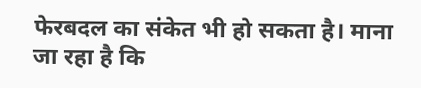फेरबदल का संकेत भी हो सकता है। माना जा रहा है कि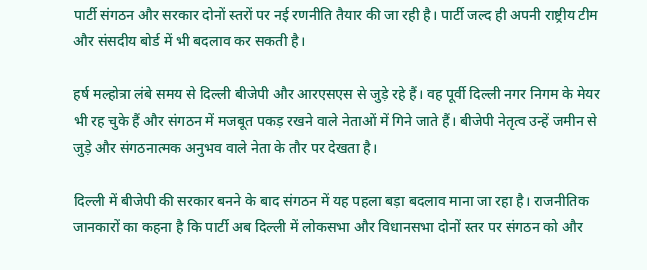पार्टी संगठन और सरकार दोनों स्तरों पर नई रणनीति तैयार की जा रही है। पार्टी जल्द ही अपनी राष्ट्रीय टीम और संसदीय बोर्ड में भी बदलाव कर सकती है।

हर्ष मल्होत्रा लंबे समय से दिल्ली बीजेपी और आरएसएस से जुड़े रहे हैं। वह पूर्वी दिल्ली नगर निगम के मेयर भी रह चुके हैं और संगठन में मजबूत पकड़ रखने वाले नेताओं में गिने जाते हैं। बीजेपी नेतृत्व उन्हें जमीन से जुड़े और संगठनात्मक अनुभव वाले नेता के तौर पर देखता है।

दिल्ली में बीजेपी की सरकार बनने के बाद संगठन में यह पहला बड़ा बदलाव माना जा रहा है। राजनीतिक जानकारों का कहना है कि पार्टी अब दिल्ली में लोकसभा और विधानसभा दोनों स्तर पर संगठन को और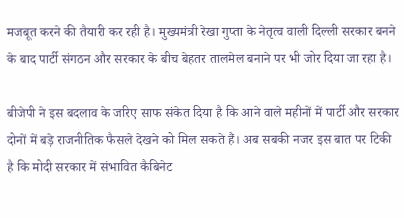मजबूत करने की तैयारी कर रही है। मुख्यमंत्री रेखा गुप्ता के नेतृत्व वाली दिल्ली सरकार बनने के बाद पार्टी संगठन और सरकार के बीच बेहतर तालमेल बनाने पर भी जोर दिया जा रहा है।

बीजेपी ने इस बदलाव के जरिए साफ संकेत दिया है कि आने वाले महीनों में पार्टी और सरकार दोनों में बड़े राजनीतिक फैसले देखने को मिल सकते हैं। अब सबकी नजर इस बात पर टिकी है कि मोदी सरकार में संभावित कैबिनेट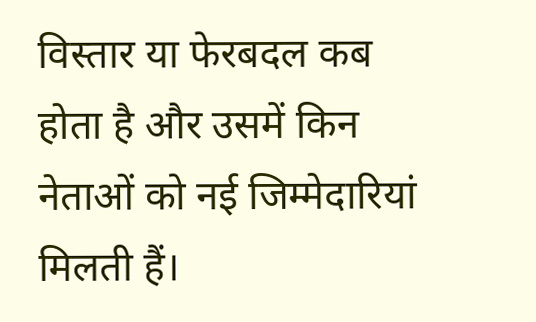विस्तार या फेरबदल कब होता है और उसमें किन नेताओं को नई जिम्मेदारियां मिलती हैं।